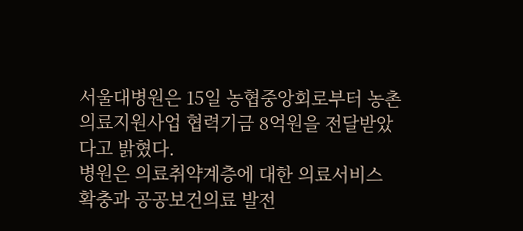서울대병원은 15일 농협중앙회로부터 농촌 의료지원사업 협력기금 8억원을 전달받았다고 밝혔다.
병원은 의료취약계층에 대한 의료서비스 확충과 공공보건의료 발전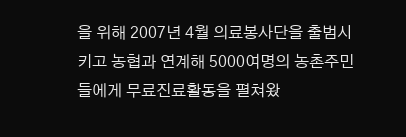을 위해 2007년 4월 의료봉사단을 출범시키고 농협과 연계해 5000여명의 농촌주민들에게 무료진료활동을 펼쳐왔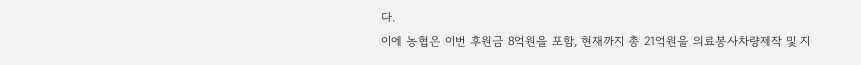다.
이에 농협은 이번 후원금 8억원을 포함, 현재까지 총 21억원을 의료봉사차량제작 및 지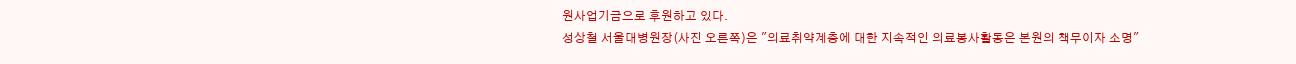원사업기금으로 후원하고 있다.
성상철 서울대병원장(사진 오른쪽)은 "의료취약계층에 대한 지속적인 의료봉사활동은 본원의 책무이자 소명"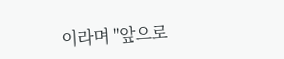이라며 "앞으로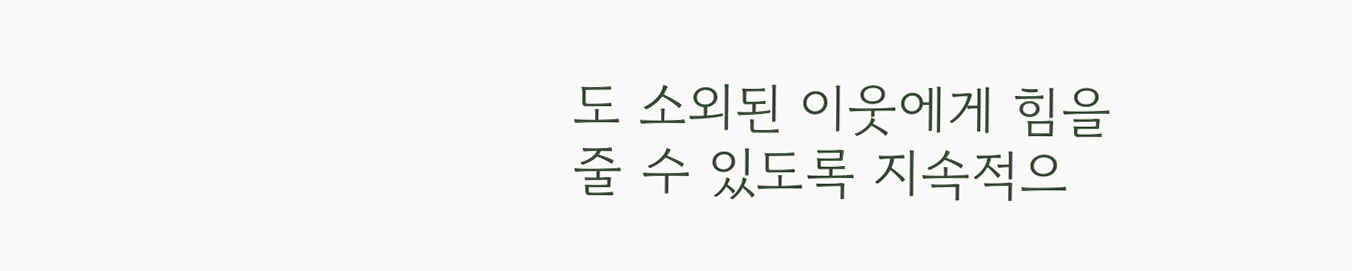도 소외된 이웃에게 힘을 줄 수 있도록 지속적으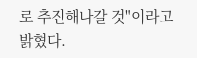로 추진해나갈 것"이라고 밝혔다.